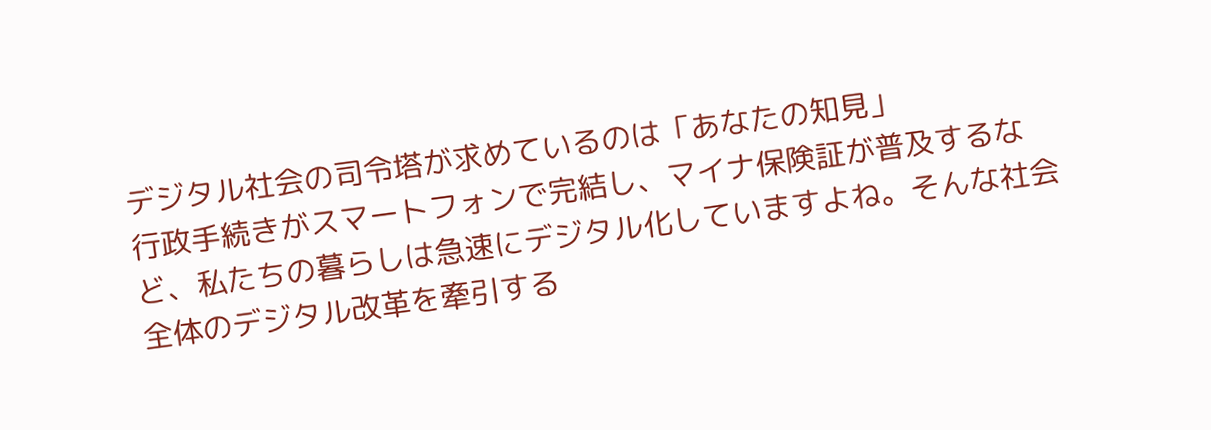デジタル社会の司令塔が求めているのは「あなたの知見」
行政手続きがスマートフォンで完結し、マイナ保険証が普及するなど、私たちの暮らしは急速にデジタル化していますよね。そんな社会全体のデジタル改革を牽引する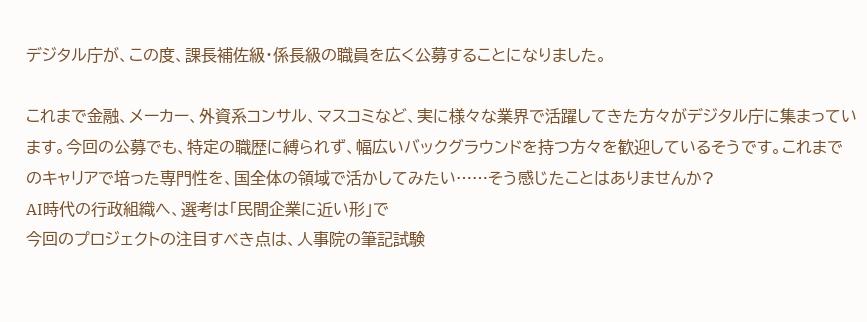デジタル庁が、この度、課長補佐級・係長級の職員を広く公募することになりました。

これまで金融、メーカー、外資系コンサル、マスコミなど、実に様々な業界で活躍してきた方々がデジタル庁に集まっています。今回の公募でも、特定の職歴に縛られず、幅広いバックグラウンドを持つ方々を歓迎しているそうです。これまでのキャリアで培った専門性を、国全体の領域で活かしてみたい……そう感じたことはありませんか?
AI時代の行政組織へ、選考は「民間企業に近い形」で
今回のプロジェクトの注目すべき点は、人事院の筆記試験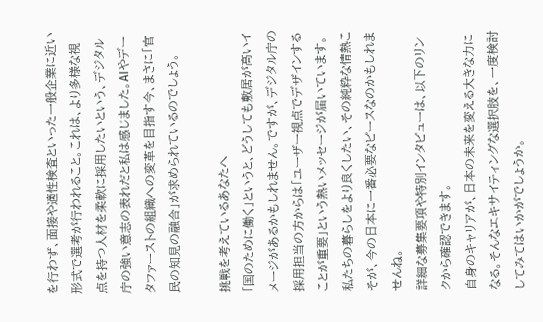を行わず、面接や適性検査といった一般企業に近い形式で選考が行われること。これは、より多様な視点を持つ人材を柔軟に採用したいという、デジタル庁の強い意志の表れだと私は感じました。AIやデータファーストの組織への変革を目指す今、まさに「官民の知見の融合」が求められているのでしょう。

挑戦を考えているあなたへ
「国のために働く」というと、どうしても敷居が高いイメージがあるかもしれません。ですが、デジタル庁の採用担当の方からは「ユーザー視点でデザインすることが重要」という熱いメッセージが届いています。私たちの暮らしをより良くしたい、その純粋な情熱こそが、今の日本に一番必要なピースなのかもしれませんね。
詳細な募集要項や特別インタビューは、以下のリンクから確認できます。
自身のキャリアが、日本の未来を変える大きな力になる。そんなエキサイティングな選択肢を、一度検討してみてはいかがでしょうか。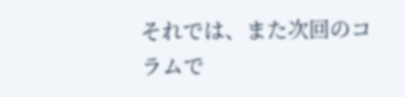それでは、また次回のコラムで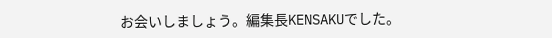お会いしましょう。編集長KENSAKUでした。